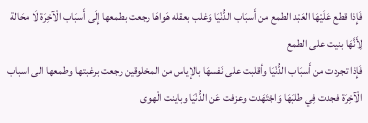فَإِذا قطع عَلَيْهَا العَبْد الطمع من أَسبَاب الدُّنْيَا وَغلب بعقله هَواهَا رجعت بطمعها إِلَى أَسبَاب الْآخِرَة لَا محَالة لِأَنَّهَا بنيت على الطمع
فَإِذا تجردت من أَسبَاب الدُّنْيَا وأقلبت على نَفسهَا بالإياس من المخلوقين رجعت برغبتها وطمعها الى اسباب الْآخِرَة فجدت فِي طلبَهَا وَاجْتَهَدت وعزفت عَن الدُّنْيَا وباينت الْهوى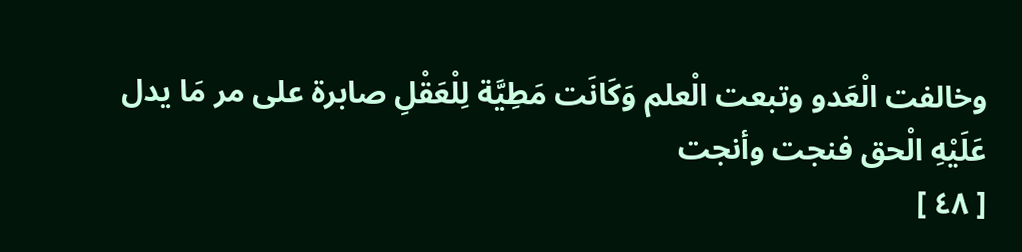وخالفت الْعَدو وتبعت الْعلم وَكَانَت مَطِيَّة لِلْعَقْلِ صابرة على مر مَا يدل عَلَيْهِ الْحق فنجت وأنجت
[ ٤٨ ]